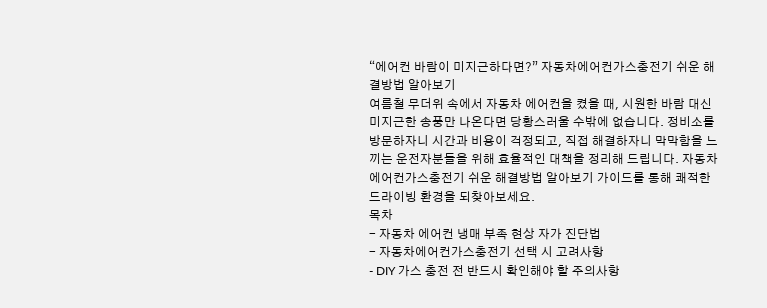“에어컨 바람이 미지근하다면?” 자동차에어컨가스충전기 쉬운 해결방법 알아보기
여름철 무더위 속에서 자동차 에어컨을 켰을 때, 시원한 바람 대신 미지근한 송풍만 나온다면 당황스러울 수밖에 없습니다. 정비소를 방문하자니 시간과 비용이 걱정되고, 직접 해결하자니 막막함을 느끼는 운전자분들을 위해 효율적인 대책을 정리해 드립니다. 자동차에어컨가스충전기 쉬운 해결방법 알아보기 가이드를 통해 쾌적한 드라이빙 환경을 되찾아보세요.
목차
- 자동차 에어컨 냉매 부족 현상 자가 진단법
- 자동차에어컨가스충전기 선택 시 고려사항
- DIY 가스 충전 전 반드시 확인해야 할 주의사항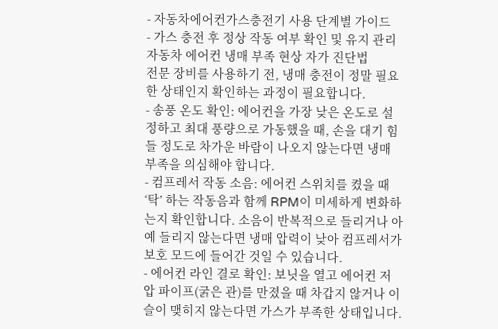- 자동차에어컨가스충전기 사용 단계별 가이드
- 가스 충전 후 정상 작동 여부 확인 및 유지 관리
자동차 에어컨 냉매 부족 현상 자가 진단법
전문 장비를 사용하기 전, 냉매 충전이 정말 필요한 상태인지 확인하는 과정이 필요합니다.
- 송풍 온도 확인: 에어컨을 가장 낮은 온도로 설정하고 최대 풍량으로 가동했을 때, 손을 대기 힘들 정도로 차가운 바람이 나오지 않는다면 냉매 부족을 의심해야 합니다.
- 컴프레서 작동 소음: 에어컨 스위치를 켰을 때 ‘탁’ 하는 작동음과 함께 RPM이 미세하게 변화하는지 확인합니다. 소음이 반복적으로 들리거나 아예 들리지 않는다면 냉매 압력이 낮아 컴프레서가 보호 모드에 들어간 것일 수 있습니다.
- 에어컨 라인 결로 확인: 보닛을 열고 에어컨 저압 파이프(굵은 관)를 만졌을 때 차갑지 않거나 이슬이 맺히지 않는다면 가스가 부족한 상태입니다.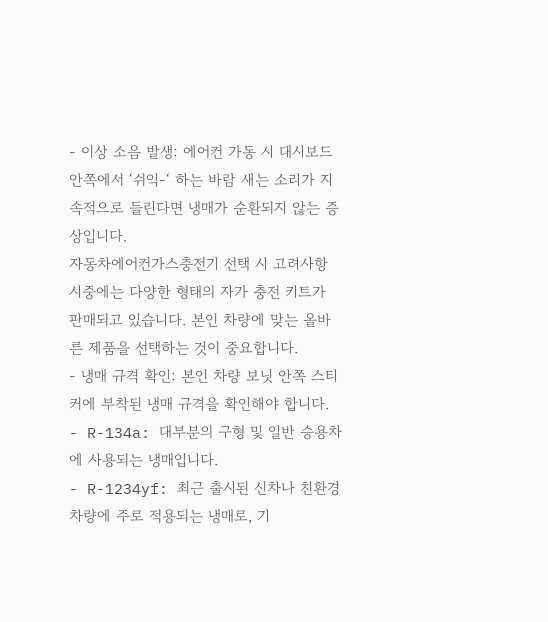- 이상 소음 발생: 에어컨 가동 시 대시보드 안쪽에서 ‘쉬익-‘ 하는 바람 새는 소리가 지속적으로 들린다면 냉매가 순환되지 않는 증상입니다.
자동차에어컨가스충전기 선택 시 고려사항
시중에는 다양한 형태의 자가 충전 키트가 판매되고 있습니다. 본인 차량에 맞는 올바른 제품을 선택하는 것이 중요합니다.
- 냉매 규격 확인: 본인 차량 보닛 안쪽 스티커에 부착된 냉매 규격을 확인해야 합니다.
- R-134a: 대부분의 구형 및 일반 승용차에 사용되는 냉매입니다.
- R-1234yf: 최근 출시된 신차나 친환경 차량에 주로 적용되는 냉매로, 기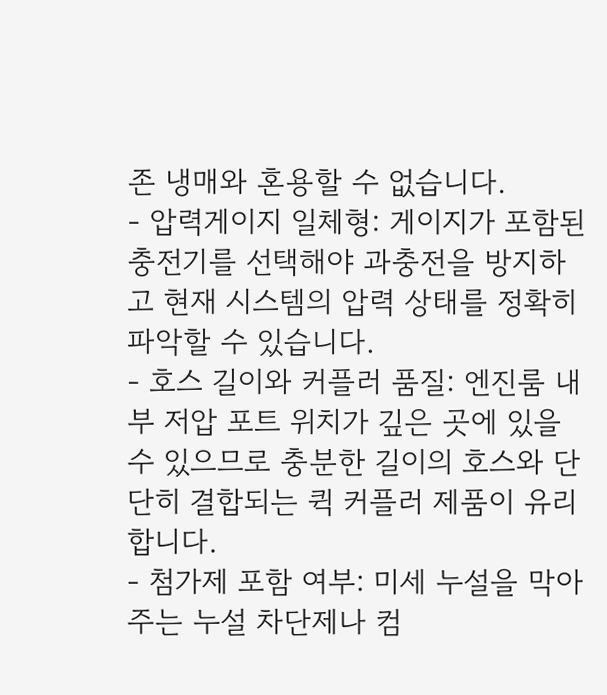존 냉매와 혼용할 수 없습니다.
- 압력게이지 일체형: 게이지가 포함된 충전기를 선택해야 과충전을 방지하고 현재 시스템의 압력 상태를 정확히 파악할 수 있습니다.
- 호스 길이와 커플러 품질: 엔진룸 내부 저압 포트 위치가 깊은 곳에 있을 수 있으므로 충분한 길이의 호스와 단단히 결합되는 퀵 커플러 제품이 유리합니다.
- 첨가제 포함 여부: 미세 누설을 막아주는 누설 차단제나 컴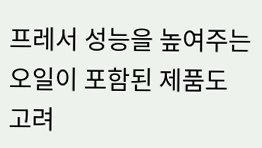프레서 성능을 높여주는 오일이 포함된 제품도 고려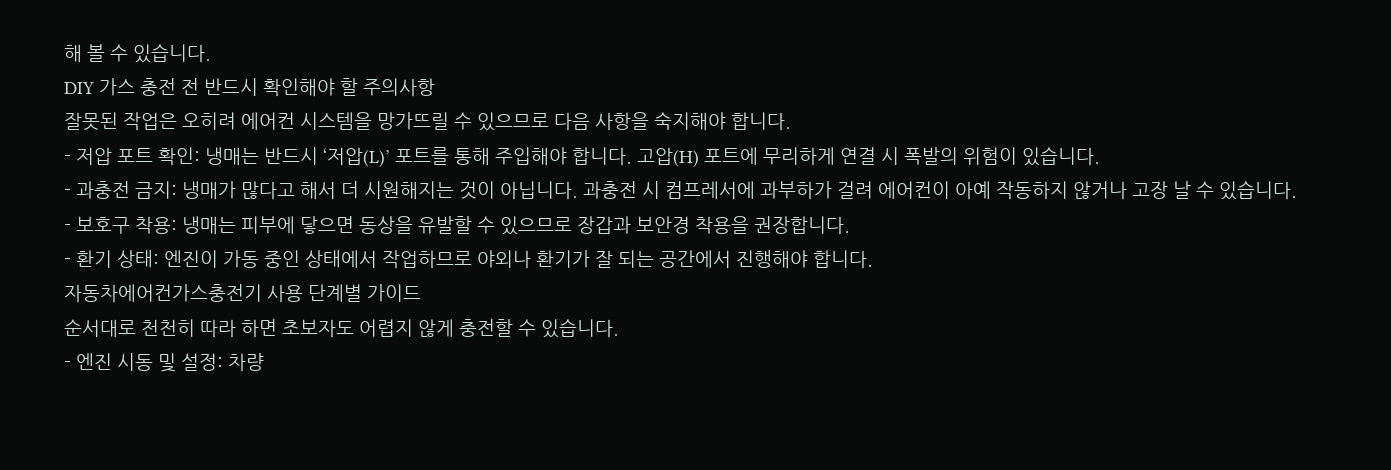해 볼 수 있습니다.
DIY 가스 충전 전 반드시 확인해야 할 주의사항
잘못된 작업은 오히려 에어컨 시스템을 망가뜨릴 수 있으므로 다음 사항을 숙지해야 합니다.
- 저압 포트 확인: 냉매는 반드시 ‘저압(L)’ 포트를 통해 주입해야 합니다. 고압(H) 포트에 무리하게 연결 시 폭발의 위험이 있습니다.
- 과충전 금지: 냉매가 많다고 해서 더 시원해지는 것이 아닙니다. 과충전 시 컴프레서에 과부하가 걸려 에어컨이 아예 작동하지 않거나 고장 날 수 있습니다.
- 보호구 착용: 냉매는 피부에 닿으면 동상을 유발할 수 있으므로 장갑과 보안경 착용을 권장합니다.
- 환기 상태: 엔진이 가동 중인 상태에서 작업하므로 야외나 환기가 잘 되는 공간에서 진행해야 합니다.
자동차에어컨가스충전기 사용 단계별 가이드
순서대로 천천히 따라 하면 초보자도 어렵지 않게 충전할 수 있습니다.
- 엔진 시동 및 설정: 차량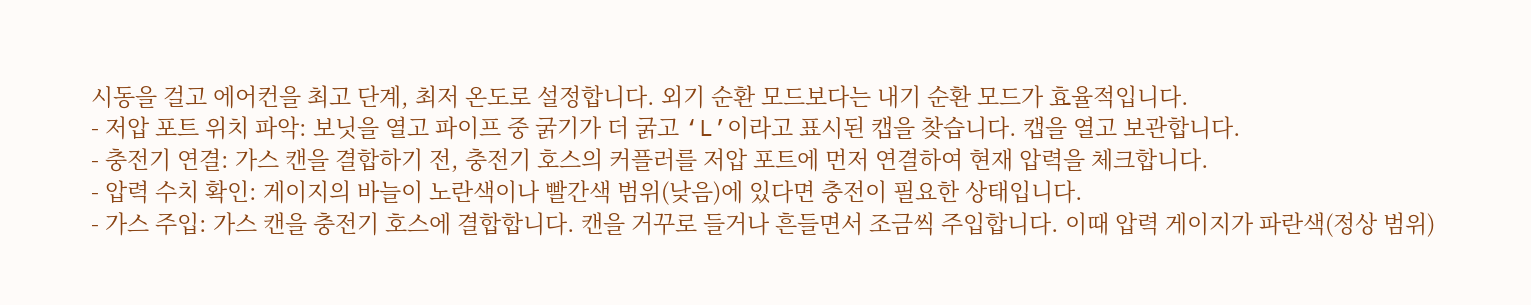시동을 걸고 에어컨을 최고 단계, 최저 온도로 설정합니다. 외기 순환 모드보다는 내기 순환 모드가 효율적입니다.
- 저압 포트 위치 파악: 보닛을 열고 파이프 중 굵기가 더 굵고 ‘L’이라고 표시된 캡을 찾습니다. 캡을 열고 보관합니다.
- 충전기 연결: 가스 캔을 결합하기 전, 충전기 호스의 커플러를 저압 포트에 먼저 연결하여 현재 압력을 체크합니다.
- 압력 수치 확인: 게이지의 바늘이 노란색이나 빨간색 범위(낮음)에 있다면 충전이 필요한 상태입니다.
- 가스 주입: 가스 캔을 충전기 호스에 결합합니다. 캔을 거꾸로 들거나 흔들면서 조금씩 주입합니다. 이때 압력 게이지가 파란색(정상 범위)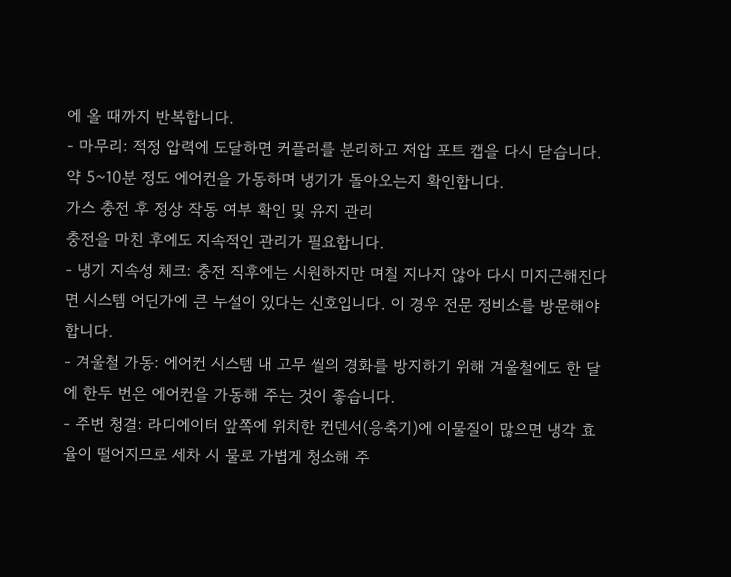에 올 때까지 반복합니다.
- 마무리: 적정 압력에 도달하면 커플러를 분리하고 저압 포트 캡을 다시 닫습니다. 약 5~10분 정도 에어컨을 가동하며 냉기가 돌아오는지 확인합니다.
가스 충전 후 정상 작동 여부 확인 및 유지 관리
충전을 마친 후에도 지속적인 관리가 필요합니다.
- 냉기 지속성 체크: 충전 직후에는 시원하지만 며칠 지나지 않아 다시 미지근해진다면 시스템 어딘가에 큰 누설이 있다는 신호입니다. 이 경우 전문 정비소를 방문해야 합니다.
- 겨울철 가동: 에어컨 시스템 내 고무 씰의 경화를 방지하기 위해 겨울철에도 한 달에 한두 번은 에어컨을 가동해 주는 것이 좋습니다.
- 주변 청결: 라디에이터 앞쪽에 위치한 컨덴서(응축기)에 이물질이 많으면 냉각 효율이 떨어지므로 세차 시 물로 가볍게 청소해 주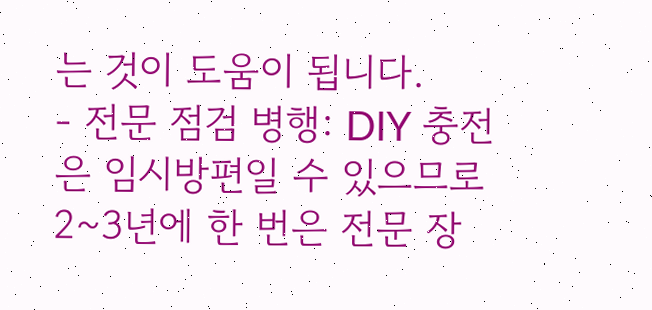는 것이 도움이 됩니다.
- 전문 점검 병행: DIY 충전은 임시방편일 수 있으므로 2~3년에 한 번은 전문 장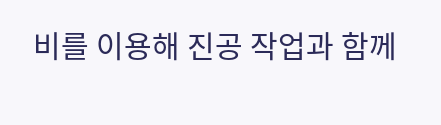비를 이용해 진공 작업과 함께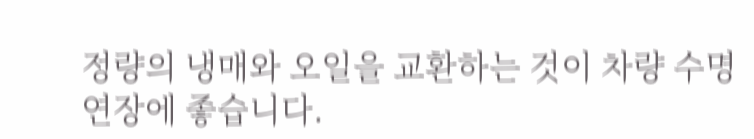정량의 냉매와 오일을 교환하는 것이 차량 수명 연장에 좋습니다.